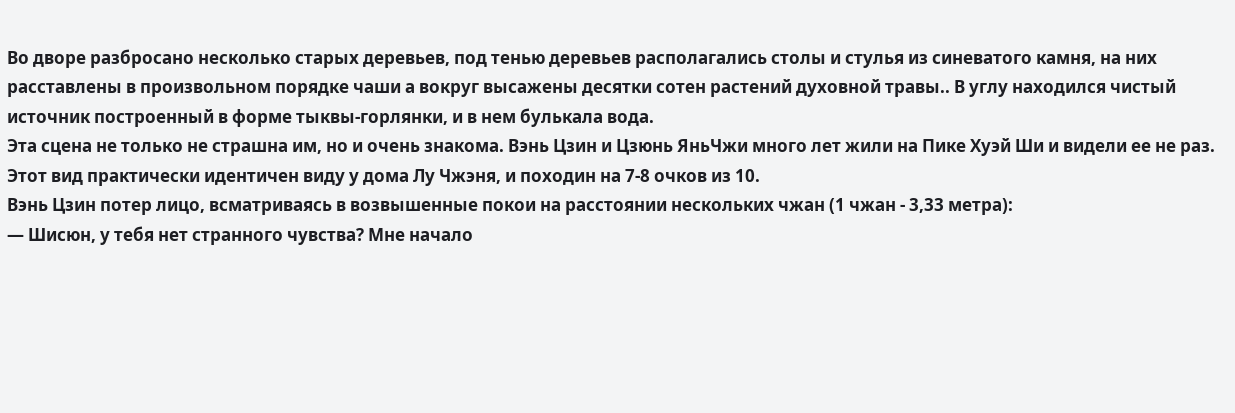Во дворе разбросано несколько старых деревьев, под тенью деревьев располагались столы и стулья из синеватого камня, на них расставлены в произвольном порядке чаши а вокруг высажены десятки сотен растений духовной травы.. В углу находился чистый источник построенный в форме тыквы-горлянки, и в нем булькала вода.
Эта сцена не только не страшна им, но и очень знакома. Вэнь Цзин и Цзюнь ЯньЧжи много лет жили на Пике Хуэй Ши и видели ее не раз.
Этот вид практически идентичен виду у дома Лу Чжэня, и походин на 7-8 очков из 10.
Вэнь Цзин потер лицо, всматриваясь в возвышенные покои на расстоянии нескольких чжан (1 чжан - 3,33 метра):
— Шисюн, у тебя нет странного чувства? Мне начало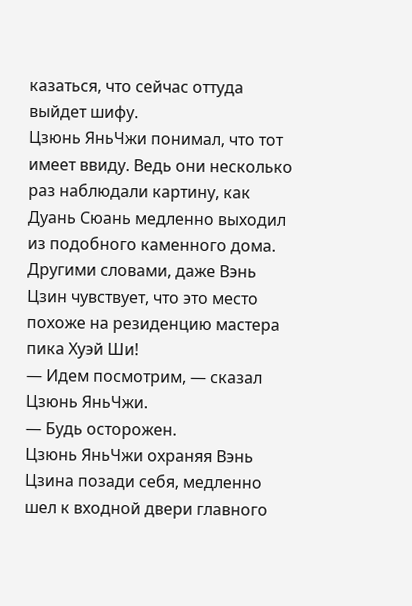казаться, что сейчас оттуда выйдет шифу.
Цзюнь ЯньЧжи понимал, что тот имеет ввиду. Ведь они несколько раз наблюдали картину, как Дуань Сюань медленно выходил из подобного каменного дома.
Другими словами, даже Вэнь Цзин чувствует, что это место похоже на резиденцию мастера пика Хуэй Ши!
— Идем посмотрим, — сказал Цзюнь ЯньЧжи.
— Будь осторожен.
Цзюнь ЯньЧжи охраняя Вэнь Цзина позади себя, медленно шел к входной двери главного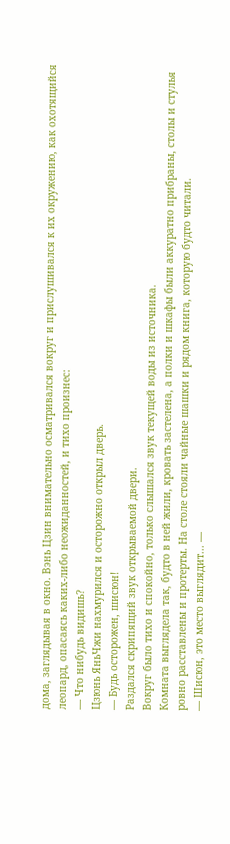дома, заглядывая в окно. Вэнь Цзин внимательно осматривался вокруг и прислушивался к их окружению, как охотящийся леопард, опасаясь каких-либо неожиданностей, и тихо произнес:
— Что нибудь видишь?
Цзюнь ЯньЧжи нахмурился и осторожно открыл дверь.
— Будь осторожен, шисюн!
Раздался скрипящий звук открываемой двери.
Вокруг было тихо и спокойно, только слышался звук текущей воды из источника.
Комната выглядела так, будто в ней жили, кровать застелена, а полки и шкафы были аккуратно прибраны, столы и стулья ровно расставлены и протерты. На столе стояли чайные шашки и рядом книга, которую будто читали.
— Шисюн, это место выглядит... —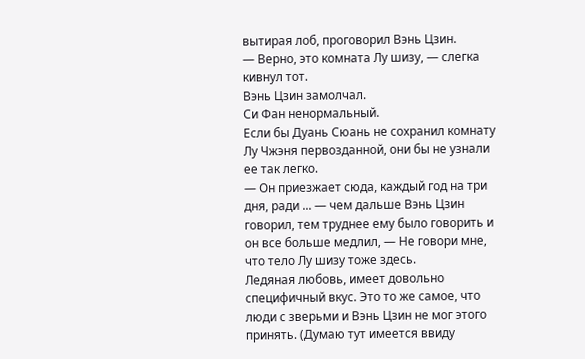вытирая лоб, проговорил Вэнь Цзин.
— Верно, это комната Лу шизу, — слегка кивнул тот.
Вэнь Цзин замолчал.
Си Фан ненормальный.
Если бы Дуань Сюань не сохранил комнату Лу Чжэня первозданной, они бы не узнали ее так легко.
— Он приезжает сюда, каждый год на три дня, ради ... — чем дальше Вэнь Цзин говорил, тем труднее ему было говорить и он все больше медлил, — Не говори мне, что тело Лу шизу тоже здесь.
Ледяная любовь, имеет довольно специфичный вкус. Это то же самое, что люди с зверьми и Вэнь Цзин не мог этого принять. (Думаю тут имеется ввиду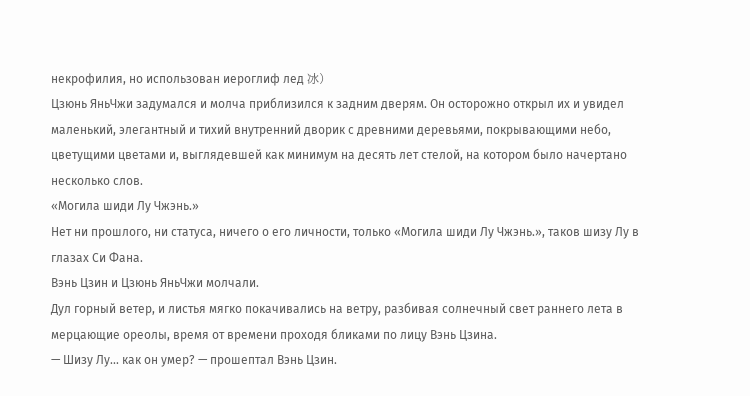некрофилия, но использован иероглиф лед 冰)
Цзюнь ЯньЧжи задумался и молча приблизился к задним дверям. Он осторожно открыл их и увидел маленький, элегантный и тихий внутренний дворик с древними деревьями, покрывающими небо, цветущими цветами и, выглядевшей как минимум на десять лет стелой, на котором было начертано несколько слов.
«Могила шиди Лу Чжэнь.»
Нет ни прошлого, ни статуса, ничего о его личности, только «Могила шиди Лу Чжэнь.», таков шизу Лу в глазах Си Фана.
Вэнь Цзин и Цзюнь ЯньЧжи молчали.
Дул горный ветер, и листья мягко покачивались на ветру, разбивая солнечный свет раннего лета в мерцающие ореолы, время от времени проходя бликами по лицу Вэнь Цзина.
— Шизу Лу... как он умер? — прошептал Вэнь Цзин.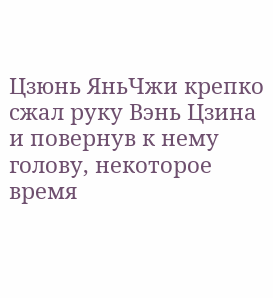Цзюнь ЯньЧжи крепко сжал руку Вэнь Цзина и повернув к нему голову, некоторое время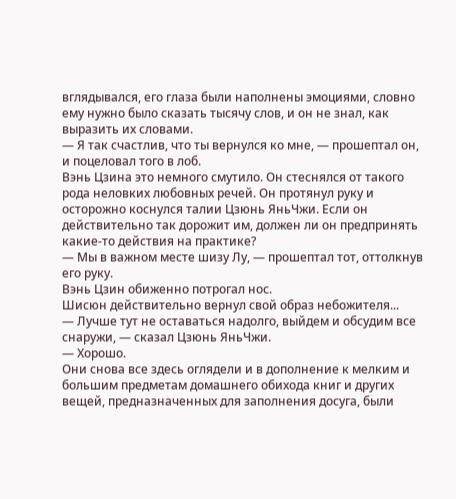вглядывался, его глаза были наполнены эмоциями, словно ему нужно было сказать тысячу слов, и он не знал, как выразить их словами.
— Я так счастлив, что ты вернулся ко мне, — прошептал он, и поцеловал того в лоб.
Вэнь Цзина это немного смутило. Он стеснялся от такого рода неловких любовных речей. Он протянул руку и осторожно коснулся талии Цзюнь ЯньЧжи. Если он действительно так дорожит им, должен ли он предпринять какие-то действия на практике?
— Мы в важном месте шизу Лу, — прошептал тот, оттолкнув его руку.
Вэнь Цзин обиженно потрогал нос.
Шисюн действительно вернул свой образ небожителя...
— Лучше тут не оставаться надолго, выйдем и обсудим все снаружи, — сказал Цзюнь ЯньЧжи.
— Хорошо.
Они снова все здесь оглядели и в дополнение к мелким и большим предметам домашнего обихода книг и других вещей, предназначенных для заполнения досуга, были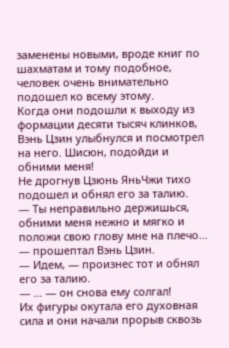заменены новыми, вроде книг по шахматам и тому подобное, человек очень внимательно подошел ко всему этому.
Когда они подошли к выходу из формации десяти тысяч клинков, Вэнь Цзин улыбнулся и посмотрел на него. Шисюн, подойди и обними меня!
Не дрогнув Цзюнь ЯньЧжи тихо подошел и обнял его за талию.
— Ты неправильно держишься, обними меня нежно и мягко и положи свою глову мне на плечо... — прошептал Вэнь Цзин.
— Идем, — произнес тот и обнял его за талию.
— ... — он снова ему солгал!
Их фигуры окутала его духовная сила и они начали прорыв сквозь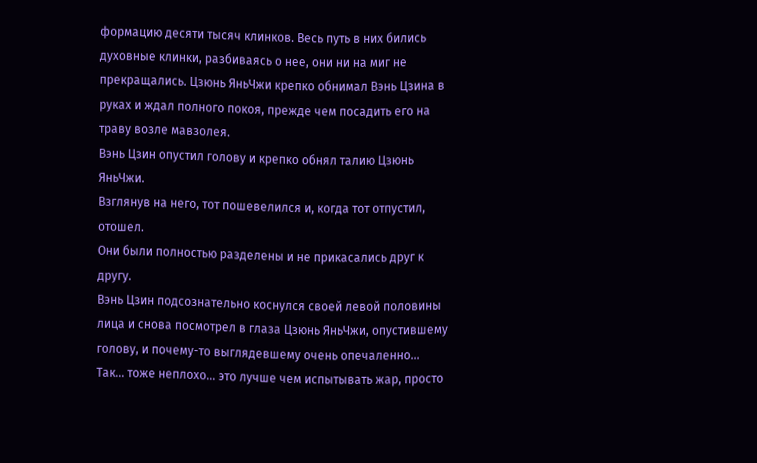формацию десяти тысяч клинков. Весь путь в них бились духовные клинки, разбиваясь о нее, они ни на миг не прекращались. Цзюнь ЯньЧжи крепко обнимал Вэнь Цзина в руках и ждал полного покоя, прежде чем посадить его на траву возле мавзолея.
Вэнь Цзин опустил голову и крепко обнял талию Цзюнь ЯньЧжи.
Взглянув на него, тот пошевелился и, когда тот отпустил, отошел.
Они были полностью разделены и не прикасались друг к другу.
Вэнь Цзин подсознательно коснулся своей левой половины лица и снова посмотрел в глаза Цзюнь ЯньЧжи, опустившему голову, и почему-то выглядевшему очень опечаленно...
Так... тоже неплохо... это лучше чем испытывать жар, просто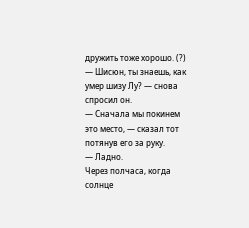дружить тоже хорошо. (?)
— Шисюн, ты знаешь, как умер шизу Лу? — снова спросил он.
— Сначала мы покинем это место, — сказал тот потянув его за руку.
— Ладно.
Через полчаса, когда солнце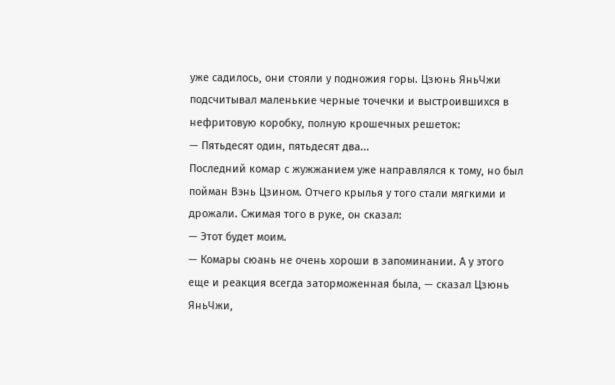уже садилось, они стояли у подножия горы. Цзюнь ЯньЧжи подсчитывал маленькие черные точечки и выстроившихся в нефритовую коробку, полную крошечных решеток:
— Пятьдесят один, пятьдесят два...
Последний комар с жужжанием уже направлялся к тому, но был пойман Вэнь Цзином. Отчего крылья у того стали мягкими и дрожали. Сжимая того в руке, он сказал:
— Этот будет моим.
— Комары сюань не очень хороши в запоминании. А у этого еще и реакция всегда заторможенная была, — сказал Цзюнь ЯньЧжи,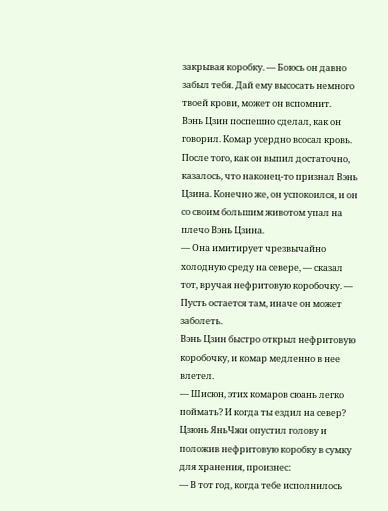закрывая коробку. — Боюсь он давно забыл тебя. Дай ему высосать немного твоей крови, может он вспомнит.
Вэнь Цзин поспешно сделал, как он говорил. Комар усердно всосал кровь. После того, как он выпил достаточно, казалось, что наконец-то признал Вэнь Цзина. Конечно же, он успокоился, и он со своим большим животом упал на плечо Вэнь Цзина.
— Она имитирует чрезвычайно холодную среду на севере, — сказал тот, вручая нефритовую коробочку. — Пусть остается там, иначе он может заболеть.
Вэнь Цзин быстро открыл нефритовую коробочку, и комар медленно в нее влетел.
— Шисюн, этих комаров сюань легко поймать? И когда ты ездил на север?
Цзюнь ЯньЧжи опустил голову и положив нефритовую коробку в сумку для хранения, произнес:
— В тот год, когда тебе исполнилось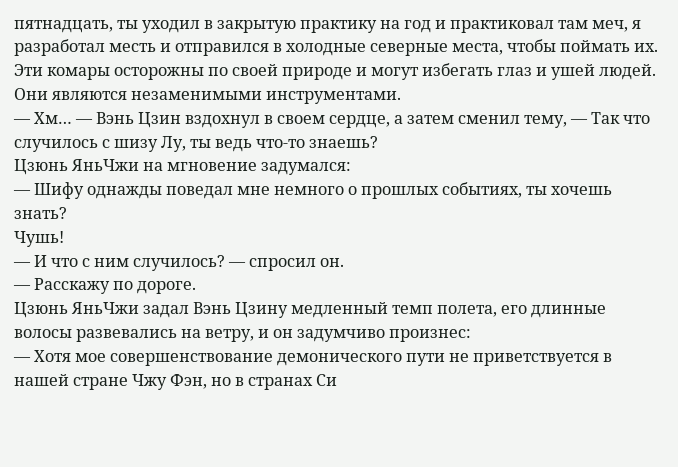пятнадцать, ты уходил в закрытую практику на год и практиковал там меч, я разработал месть и отправился в холодные северные места, чтобы поймать их. Эти комары осторожны по своей природе и могут избегать глаз и ушей людей. Они являются незаменимыми инструментами.
— Хм… — Вэнь Цзин вздохнул в своем сердце, а затем сменил тему, — Так что случилось с шизу Лу, ты ведь что-то знаешь?
Цзюнь ЯньЧжи на мгновение задумался:
— Шифу однажды поведал мне немного о прошлых событиях, ты хочешь знать?
Чушь!
— И что с ним случилось? — спросил он.
— Расскажу по дороге.
Цзюнь ЯньЧжи задал Вэнь Цзину медленный темп полета, его длинные волосы развевались на ветру, и он задумчиво произнес:
— Хотя мое совершенствование демонического пути не приветствуется в нашей стране Чжу Фэн, но в странах Си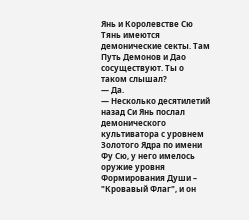Янь и Королевстве Сю Тянь имеются демонические секты. Там Путь Демонов и Дао сосуществуют. Ты о таком слышал?
— Да.
— Несколько десятилетий назад Си Янь послал демонического культиватора с уровнем Золотого Ядра по имени Фу Сю, у него имелось оружие уровня Формирования Души – "Кровавый Флаг", и он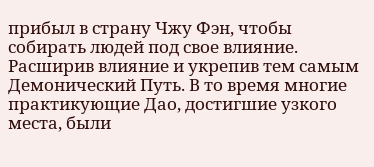прибыл в страну Чжу Фэн, чтобы собирать людей под свое влияние. Расширив влияние и укрепив тем самым Демонический Путь. В то время многие практикующие Дао, достигшие узкого места, были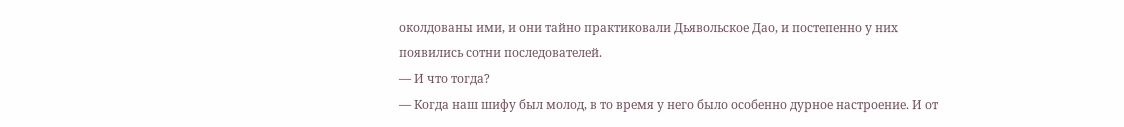околдованы ими, и они тайно практиковали Дьявольское Дао, и постепенно у них появились сотни последователей.
— И что тогда?
— Когда наш шифу был молод, в то время у него было особенно дурное настроение. И от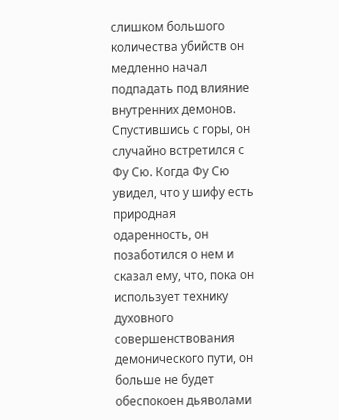слишком большого количества убийств он медленно начал подпадать под влияние внутренних демонов. Спустившись с горы, он случайно встретился с Фу Сю. Когда Фу Сю увидел, что у шифу есть природная одаренность, он позаботился о нем и сказал ему, что, пока он использует технику духовного совершенствования демонического пути, он больше не будет обеспокоен дьяволами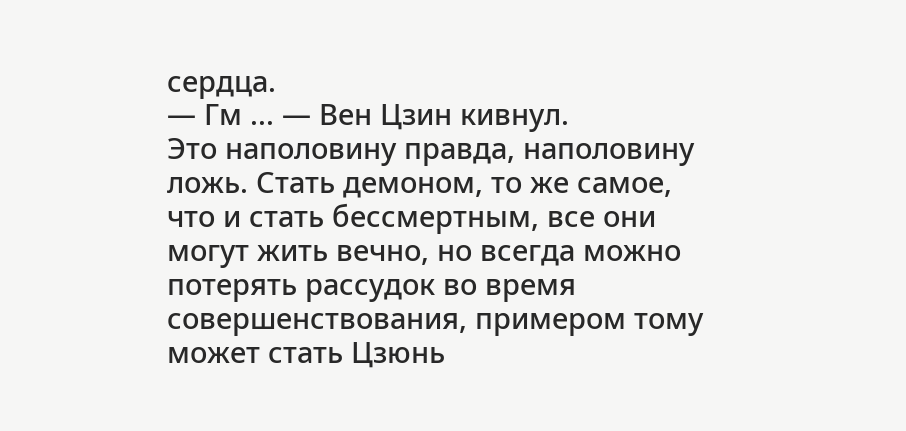сердца.
— Гм ... — Вен Цзин кивнул.
Это наполовину правда, наполовину ложь. Стать демоном, то же самое, что и стать бессмертным, все они могут жить вечно, но всегда можно потерять рассудок во время совершенствования, примером тому может стать Цзюнь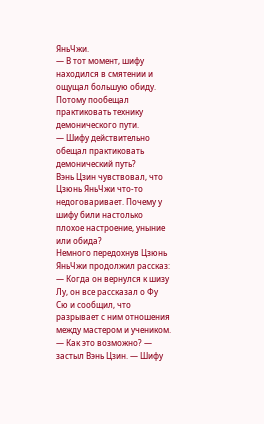ЯньЧжи.
— В тот момент, шифу находился в смятении и ощущал большую обиду. Потому пообещал практиковать технику демонического пути.
— Шифу действительно обещал практиковать демонический путь?
Вэнь Цзин чувствовал, что Цзюнь ЯньЧжи что-то недоговаривает. Почему у шифу били настолько плохое настроение, уныние или обида?
Немного передохнув Цзюнь ЯньЧжи продолжил рассказ:
— Когда он вернулся к шизу Лу, он все рассказал о Фу Сю и сообщил, что разрывает с ним отношения между мастером и учеником.
— Как это возможно? — застыл Вэнь Цзин. — Шифу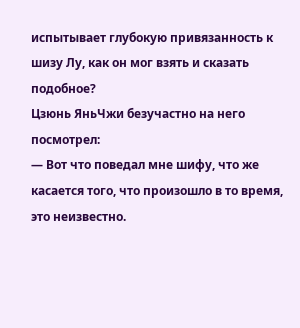испытывает глубокую привязанность к шизу Лу, как он мог взять и сказать подобное?
Цзюнь ЯньЧжи безучастно на него посмотрел:
— Вот что поведал мне шифу, что же касается того, что произошло в то время, это неизвестно.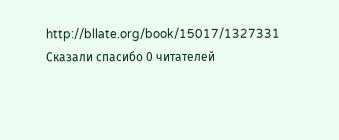http://bllate.org/book/15017/1327331
Сказали спасибо 0 читателей